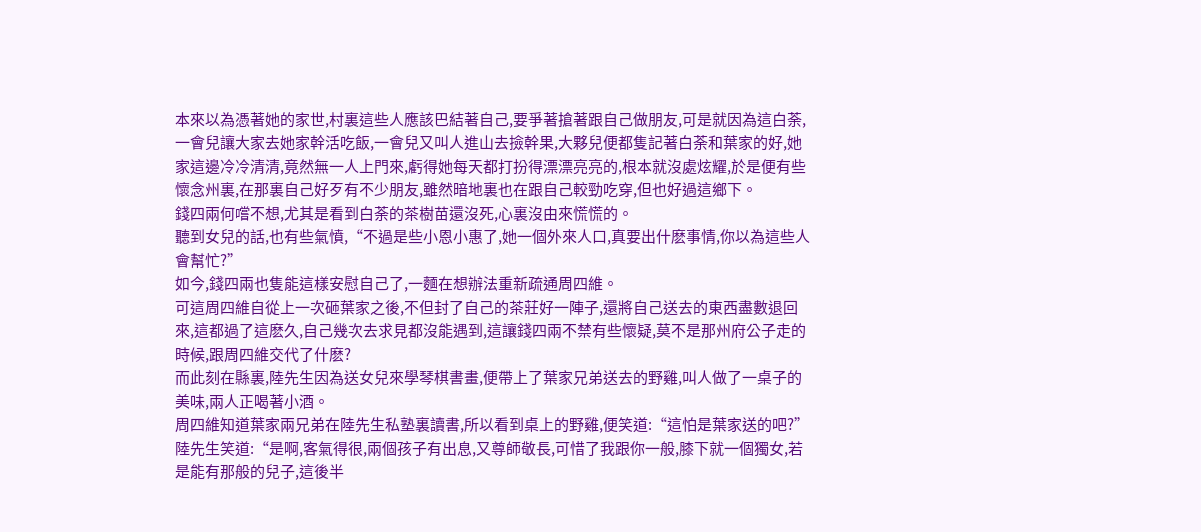本來以為憑著她的家世,村裏這些人應該巴結著自己,要爭著搶著跟自己做朋友,可是就因為這白荼,一會兒讓大家去她家幹活吃飯,一會兒又叫人進山去撿幹果,大夥兒便都隻記著白荼和葉家的好,她家這邊冷冷清清,竟然無一人上門來,虧得她每天都打扮得漂漂亮亮的,根本就沒處炫耀,於是便有些懷念州裏,在那裏自己好歹有不少朋友,雖然暗地裏也在跟自己較勁吃穿,但也好過這鄉下。
錢四兩何嚐不想,尤其是看到白荼的茶樹苗還沒死,心裏沒由來慌慌的。
聽到女兒的話,也有些氣憤,“不過是些小恩小惠了,她一個外來人口,真要出什麽事情,你以為這些人會幫忙?”
如今,錢四兩也隻能這樣安慰自己了,一麵在想辦法重新疏通周四維。
可這周四維自從上一次砸葉家之後,不但封了自己的茶莊好一陣子,還將自己送去的東西盡數退回來,這都過了這麽久,自己幾次去求見都沒能遇到,這讓錢四兩不禁有些懷疑,莫不是那州府公子走的時候,跟周四維交代了什麽?
而此刻在縣裏,陸先生因為送女兒來學琴棋書畫,便帶上了葉家兄弟送去的野雞,叫人做了一桌子的美味,兩人正喝著小酒。
周四維知道葉家兩兄弟在陸先生私塾裏讀書,所以看到桌上的野雞,便笑道:“這怕是葉家送的吧?”
陸先生笑道:“是啊,客氣得很,兩個孩子有出息,又尊師敬長,可惜了我跟你一般,膝下就一個獨女,若是能有那般的兒子,這後半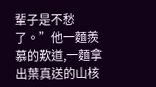輩子是不愁了。”他一麵羨慕的歎道,一麵拿出葉真送的山核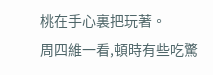桃在手心裏把玩著。
周四維一看,頓時有些吃驚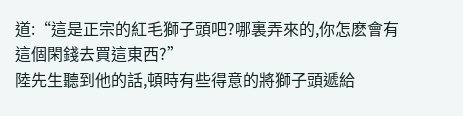道:“這是正宗的紅毛獅子頭吧?哪裏弄來的,你怎麽會有這個閑錢去買這東西?”
陸先生聽到他的話,頓時有些得意的將獅子頭遞給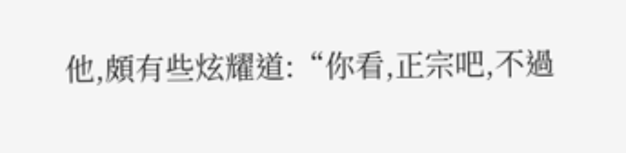他,頗有些炫耀道:“你看,正宗吧,不過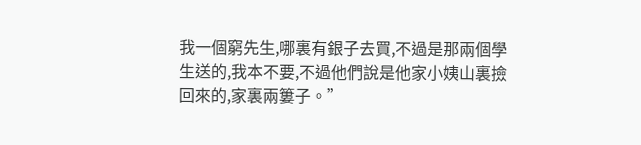我一個窮先生,哪裏有銀子去買,不過是那兩個學生送的,我本不要,不過他們說是他家小姨山裏撿回來的,家裏兩簍子。”